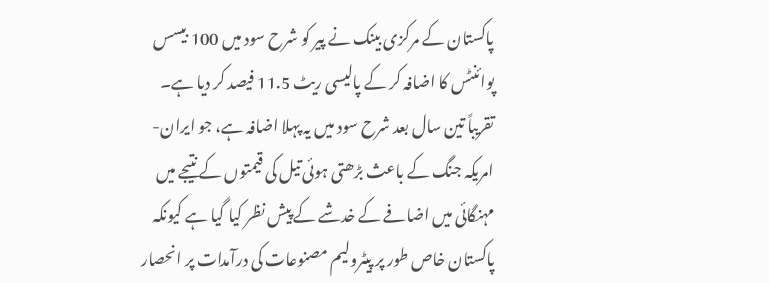پاکستان کے مرکزی بینک نے پیر کو شرح سود میں 100 بیسس پوائنٹس کا اضافہ کر کے پالیسی ریٹ 11.5 فیصد کر دیا ہے۔
تقریباً تین سال بعد شرح سود میں یہ پہلا اضافہ ہے، جو ایران-امریکہ جنگ کے باعث بڑھتی ہوئی تیل کی قیمتوں کے نتیجے میں مہنگائی میں اضافے کے خدشے کے پیش نظر کیا گیا ہے کیونکہ پاکستان خاص طور پر پیٹرولیم مصنوعات کی درآمدات پر انحصار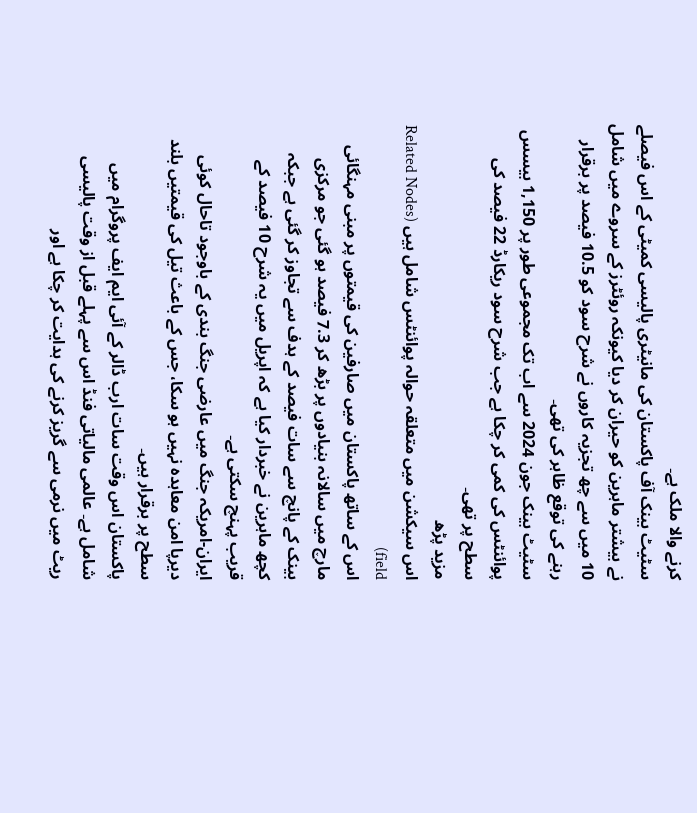کرنے والا ملک ہے۔
سٹیٹ بینک آف پاکستان کی مانیٹری پالیسی کمیٹی کے اس فیصلے نے بیشتر ماہرین کو حیران کر دیا کیونکہ روئٹرز کے سروے میں شامل 10 میں سے چھ تجزیہ کاروں نے شرح سود کو 10.5 فیصد پر برقرار رہنے کی توقع ظاہر کی تھی۔
سٹیٹ بینک جون 2024 سے اب تک مجموعی طور پر 1,150 بیسس پوائنٹس کی کمی کر چکا ہے جب شرح سود ریکارڈ 22 فیصد کی سطح پر تھی۔
مزید پڑھ
اس سیکشن میں متعلقہ حوالہ پوائنٹس شامل ہیں (Related Nodes field)
اس کے ساتھ پاکستان میں صارفین کی قیمتوں پر مبنی مہنگائی مارچ میں سالانہ بنیادوں پر بڑھ کر 7.3 فیصد ہو گئی جو مرکزی بینک کے پانچ سے سات فیصد کے ہدف سے تجاوز کر گئی ہے جبکہ کچھ ماہرین نے خبردار کیا ہے کہ اپریل میں یہ شرح 10 فیصد کے قریب پہنچ سکتی ہے۔
ایران-امریکہ جنگ میں عارضی جنگ بندی کے باوجود تاحال کوئی دیرپا امن معاہدہ نہیں ہو سکا، جس کے باعث تیل کی قیمتیں بلند سطح پر برقرار ہیں۔
پاکستان اس وقت سات ارب ڈالر کے آئی ایم ایف پروگرام میں شامل ہے۔ عالمی مالیاتی فنڈ اس سے پہلے قبل از وقت پالیسی ریٹ میں نرمی سے گریز کرنے کی ہدایت کر چکا ہے اور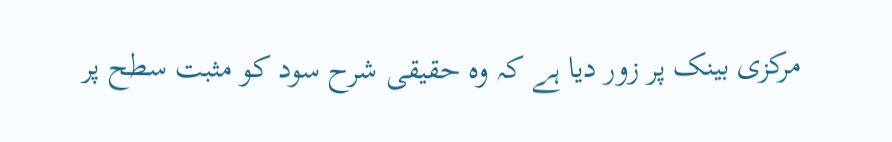مرکزی بینک پر زور دیا ہے کہ وہ حقیقی شرح سود کو مثبت سطح پر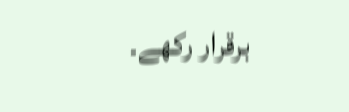برقرار رکھے۔